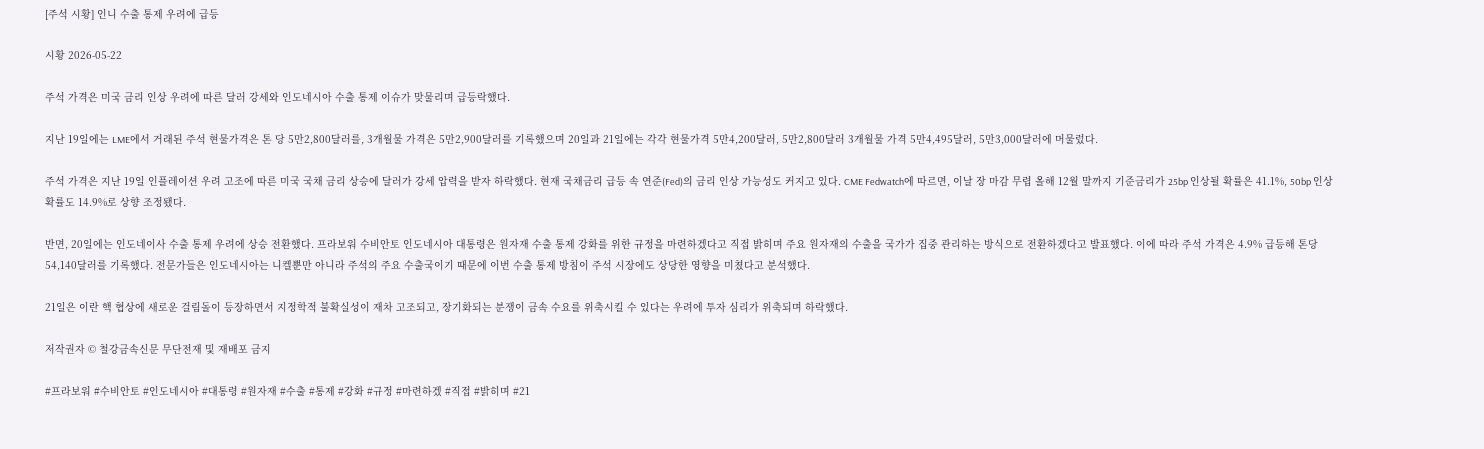[주석 시황] 인니 수출 통제 우려에 급등

시황 2026-05-22

주석 가격은 미국 금리 인상 우려에 따른 달러 강세와 인도네시아 수출 통제 이슈가 맞물리며 급등락했다.

지난 19일에는 LME에서 거래된 주석 현물가격은 톤 당 5만2,800달러를, 3개월물 가격은 5만2,900달러를 기록했으며 20일과 21일에는 각각 현물가격 5만4,200달러, 5만2,800달러 3개월물 가격 5만4,495달러, 5만3,000달러에 머물렀다.

주석 가격은 지난 19일 인플레이션 우려 고조에 따른 미국 국채 금리 상승에 달러가 강세 압력을 받자 하락했다. 현재 국채금리 급등 속 연준(Fed)의 금리 인상 가능성도 커지고 있다. CME Fedwatch에 따르면, 이날 장 마감 무렵 올해 12월 말까지 기준금리가 25bp 인상될 확률은 41.1%, 50bp 인상 확률도 14.9%로 상향 조정됐다.

반면, 20일에는 인도네이사 수출 통제 우려에 상승 전환했다. 프라보워 수비안토 인도네시아 대통령은 원자재 수출 통제 강화를 위한 규정을 마련하겠다고 직접 밝히며 주요 원자재의 수출을 국가가 집중 관리하는 방식으로 전환하겠다고 발표했다. 이에 따라 주석 가격은 4.9% 급등해 톤당 54,140달러를 기록했다. 전문가들은 인도네시아는 니켈뿐만 아니라 주석의 주요 수출국이기 때문에 이번 수출 통제 방침이 주석 시장에도 상당한 영향을 미쳤다고 분석했다.

21일은 이란 핵 협상에 새로운 걸림돌이 등장하면서 지정학적 불확실성이 재차 고조되고, 장기화되는 분쟁이 금속 수요를 위축시킬 수 있다는 우려에 투자 심리가 위축되며 하락했다.

저작권자 © 철강금속신문 무단전재 및 재배포 금지

#프라보워 #수비안토 #인도네시아 #대통령 #원자재 #수출 #통제 #강화 #규정 #마련하겠 #직접 #밝히며 #21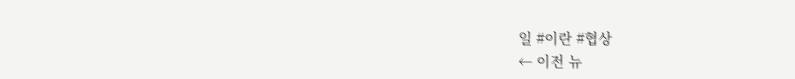일 #이란 #협상
← 이전 뉴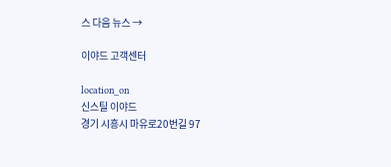스 다음 뉴스 →

이야드 고객센터

location_on
신스틸 이야드
경기 시흥시 마유로20번길 97